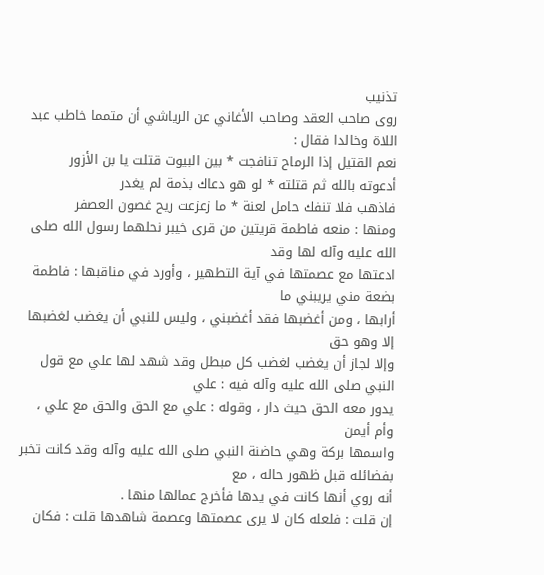تذنيب
روى صاحب العقد وصاحب الأغاني عن الرياشي أن متمما خاطب عبد
اللاة وخالدا فقال :
نعم القتيل إذا الرماح تنافجت * بين البيوت قتلت يا بن الأزور
أدعوته بالله ثم قتلته * لو هو دعاك بذمة لم يغدر
فاذهب فلا تنفك حامل لعنة * ما زعزعت ريح غصون العصفر
ومنها : منعه فاطمة قريتين من قرى خيبر نحلهما رسول الله صلى الله عليه وآله لها وقد
ادعتها مع عصمتها في آية التطهير ، وأورد في مناقبها : فاطمة بضعة مني يريبني ما
أرابها ، ومن أغضبها فقد أغضبني ، وليس للنبي أن يغضب لغضبها إلا وهو حق
وإلا لجاز أن يغضب لغضب كل مبطل وقد شهد لها علي مع قول النبي صلى الله عليه وآله فيه : علي
يدور معه الحق حيث دار ، وقوله : علي مع الحق والحق مع علي ، وأم أيمن
واسمها بركة وهي حاضنة النبي صلى الله عليه وآله وقد كانت تخبر بفضائله قبل ظهور حاله ، مع
أنه روي أنها كانت في يدها فأخرج عمالها منها .
إن قلت : فلعله كان لا يرى عصمتها وعصمة شاهدها قلت : فكان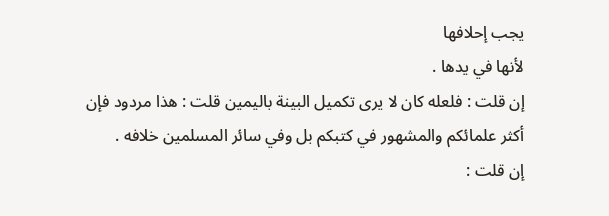يجب إحلافها
لأنها في يدها .
إن قلت : فلعله كان لا يرى تكميل البينة باليمين قلت : هذا مردود فإن
أكثر علمائكم والمشهور في كتبكم بل وفي سائر المسلمين خلافه .
إن قلت :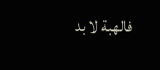فالهبة لا بد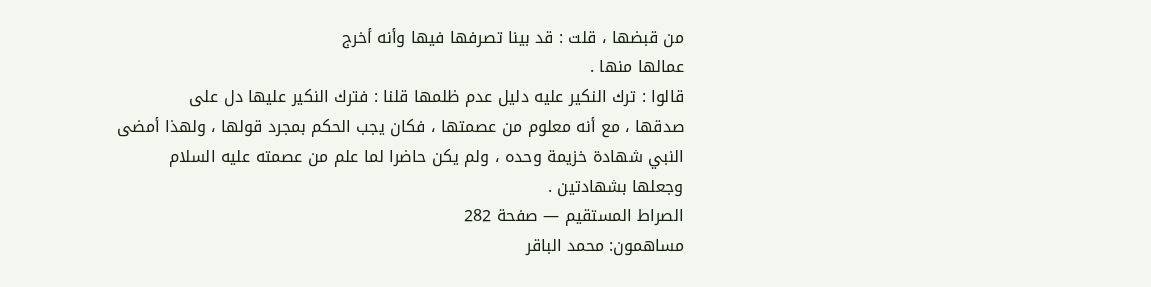من قبضها ، قلت : قد بينا تصرفها فيها وأنه أخرج
عمالها منها .
قالوا : ترك النكير عليه دليل عدم ظلمها قلنا : فترك النكير عليها دل على
صدقها ، مع أنه معلوم من عصمتها ، فكان يجب الحكم بمجرد قولها ، ولهذا أمضى
النبي شهادة خزيمة وحده ، ولم يكن حاضرا لما علم من عصمته عليه السلام
وجعلها بشهادتين .
الصراط المستقيم — صفحة 282
مساهمون: محمد الباقر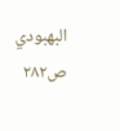البهبودي
ص٢٨٢